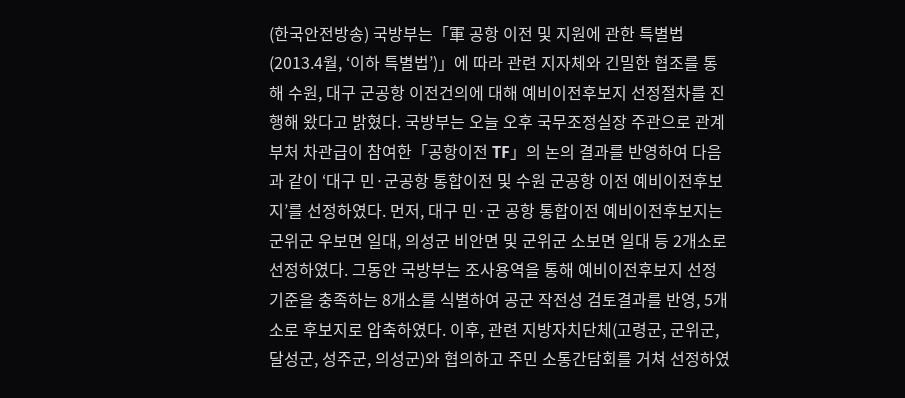(한국안전방송) 국방부는「軍 공항 이전 및 지원에 관한 특별법(2013.4월, ‘이하 특별법’)」에 따라 관련 지자체와 긴밀한 협조를 통해 수원, 대구 군공항 이전건의에 대해 예비이전후보지 선정절차를 진행해 왔다고 밝혔다. 국방부는 오늘 오후 국무조정실장 주관으로 관계부처 차관급이 참여한「공항이전 TF」의 논의 결과를 반영하여 다음과 같이 ‘대구 민·군공항 통합이전 및 수원 군공항 이전 예비이전후보지’를 선정하였다. 먼저, 대구 민·군 공항 통합이전 예비이전후보지는 군위군 우보면 일대, 의성군 비안면 및 군위군 소보면 일대 등 2개소로 선정하였다. 그동안 국방부는 조사용역을 통해 예비이전후보지 선정기준을 충족하는 8개소를 식별하여 공군 작전성 검토결과를 반영, 5개소로 후보지로 압축하였다. 이후, 관련 지방자치단체(고령군, 군위군, 달성군, 성주군, 의성군)와 협의하고 주민 소통간담회를 거쳐 선정하였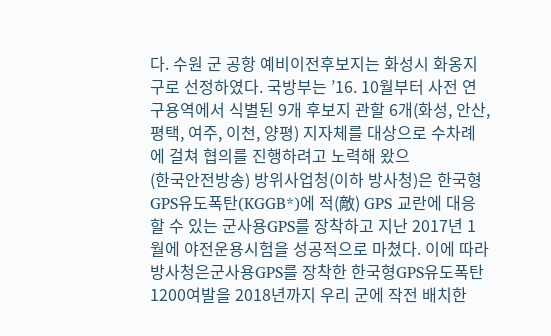다. 수원 군 공항 예비이전후보지는 화성시 화옹지구로 선정하였다. 국방부는 ’16. 10월부터 사전 연구용역에서 식별된 9개 후보지 관할 6개(화성, 안산, 평택, 여주, 이천, 양평) 지자체를 대상으로 수차례에 걸쳐 협의를 진행하려고 노력해 왔으
(한국안전방송) 방위사업청(이하 방사청)은 한국형GPS유도폭탄(KGGB*)에 적(敵) GPS 교란에 대응할 수 있는 군사용GPS를 장착하고 지난 2017년 1월에 야전운용시험을 성공적으로 마쳤다. 이에 따라 방사청은군사용GPS를 장착한 한국형GPS유도폭탄 1200여발을 2018년까지 우리 군에 작전 배치한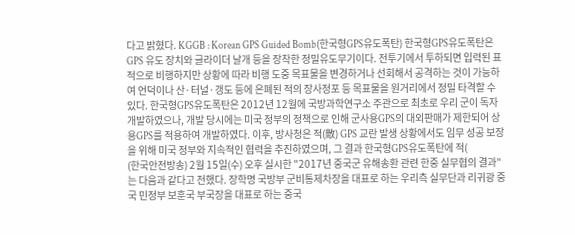다고 밝혔다. KGGB : Korean GPS Guided Bomb(한국형GPS유도폭탄) 한국형GPS유도폭탄은 GPS 유도 장치와 글라이더 날개 등을 장착한 정밀유도무기이다. 전투기에서 투하되면 입력된 표적으로 비행하지만 상황에 따라 비행 도중 목표물을 변경하거나 선회해서 공격하는 것이 가능하여 언덕이나 산·터널·갱도 등에 은폐된 적의 장사정포 등 목표물을 원거리에서 정밀 타격할 수 있다. 한국형GPS유도폭탄은 2012년 12월에 국방과학연구소 주관으로 최초로 우리 군이 독자 개발하였으나, 개발 당시에는 미국 정부의 정책으로 인해 군사용GPS의 대외판매가 제한되어 상용GPS를 적용하여 개발하였다. 이후, 방사청은 적(敵) GPS 교란 발생 상황에서도 임무 성공 보장을 위해 미국 정부와 지속적인 협력을 추진하였으며, 그 결과 한국형GPS유도폭탄에 적(
(한국안전방송) 2월 15일(수) 오후 실시한 "2017년 중국군 유해송환 관련 한중 실무협의 결과"는 다음과 같다고 전했다. 장학명 국방부 군비통제차장을 대표로 하는 우리측 실무단과 리귀광 중국 민정부 보훈국 부국장을 대표로 하는 중국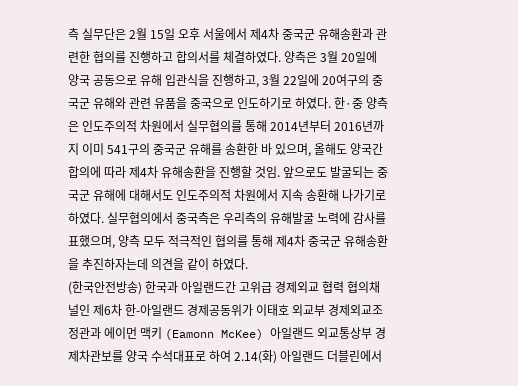측 실무단은 2월 15일 오후 서울에서 제4차 중국군 유해송환과 관련한 협의를 진행하고 합의서를 체결하였다. 양측은 3월 20일에 양국 공동으로 유해 입관식을 진행하고, 3월 22일에 20여구의 중국군 유해와 관련 유품을 중국으로 인도하기로 하였다. 한·중 양측은 인도주의적 차원에서 실무협의를 통해 2014년부터 2016년까지 이미 541구의 중국군 유해를 송환한 바 있으며, 올해도 양국간 합의에 따라 제4차 유해송환을 진행할 것임. 앞으로도 발굴되는 중국군 유해에 대해서도 인도주의적 차원에서 지속 송환해 나가기로 하였다. 실무협의에서 중국측은 우리측의 유해발굴 노력에 감사를 표했으며, 양측 모두 적극적인 협의를 통해 제4차 중국군 유해송환을 추진하자는데 의견을 같이 하였다.
(한국안전방송) 한국과 아일랜드간 고위급 경제외교 협력 협의채널인 제6차 한-아일랜드 경제공동위가 이태호 외교부 경제외교조정관과 에이먼 맥키 (Eamonn McKee) 아일랜드 외교통상부 경제차관보를 양국 수석대표로 하여 2.14(화) 아일랜드 더블린에서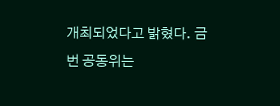개최되었다고 밝혔다. 금번 공동위는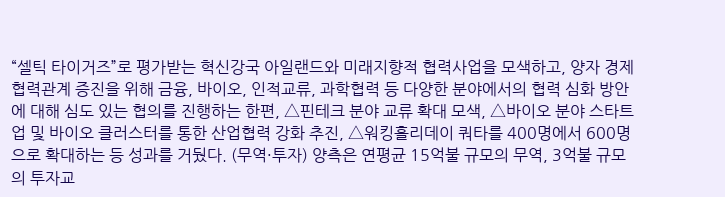“셀틱 타이거즈”로 평가받는 혁신강국 아일랜드와 미래지향적 협력사업을 모색하고, 양자 경제협력관계 증진을 위해 금융, 바이오, 인적교류, 과학협력 등 다양한 분야에서의 협력 심화 방안에 대해 심도 있는 협의를 진행하는 한편, △핀테크 분야 교류 확대 모색, △바이오 분야 스타트업 및 바이오 클러스터를 통한 산업협력 강화 추진, △워킹홀리데이 쿼타를 400명에서 600명으로 확대하는 등 성과를 거뒀다. (무역·투자) 양측은 연평균 15억불 규모의 무역, 3억불 규모의 투자교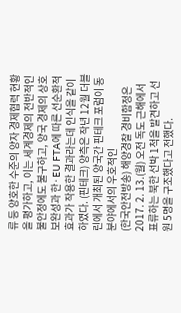류 등 양호한 수준의 양자 경제협력 현황을 평가하고, 이는 세계경제의 전반적인 불안정에도 불구하고, 양국 경제의 상호보완성과 한·EU FTA에 따른 선순환적 효과가 작용한 결과라는데 인식을 같이 하였다. (핀테크) 양측은 작년 12월 더블린에서 개최된 양국간 핀테크 포럼이 동 분야에서의 우호적인
(한국안전방송) 해양경찰 경비함정은 2017. 2. 13.(월) 오전 독도 근해에서 표류하는 북한 선박 1척을 발견하고 선원 5명을 구조했다고 전했다.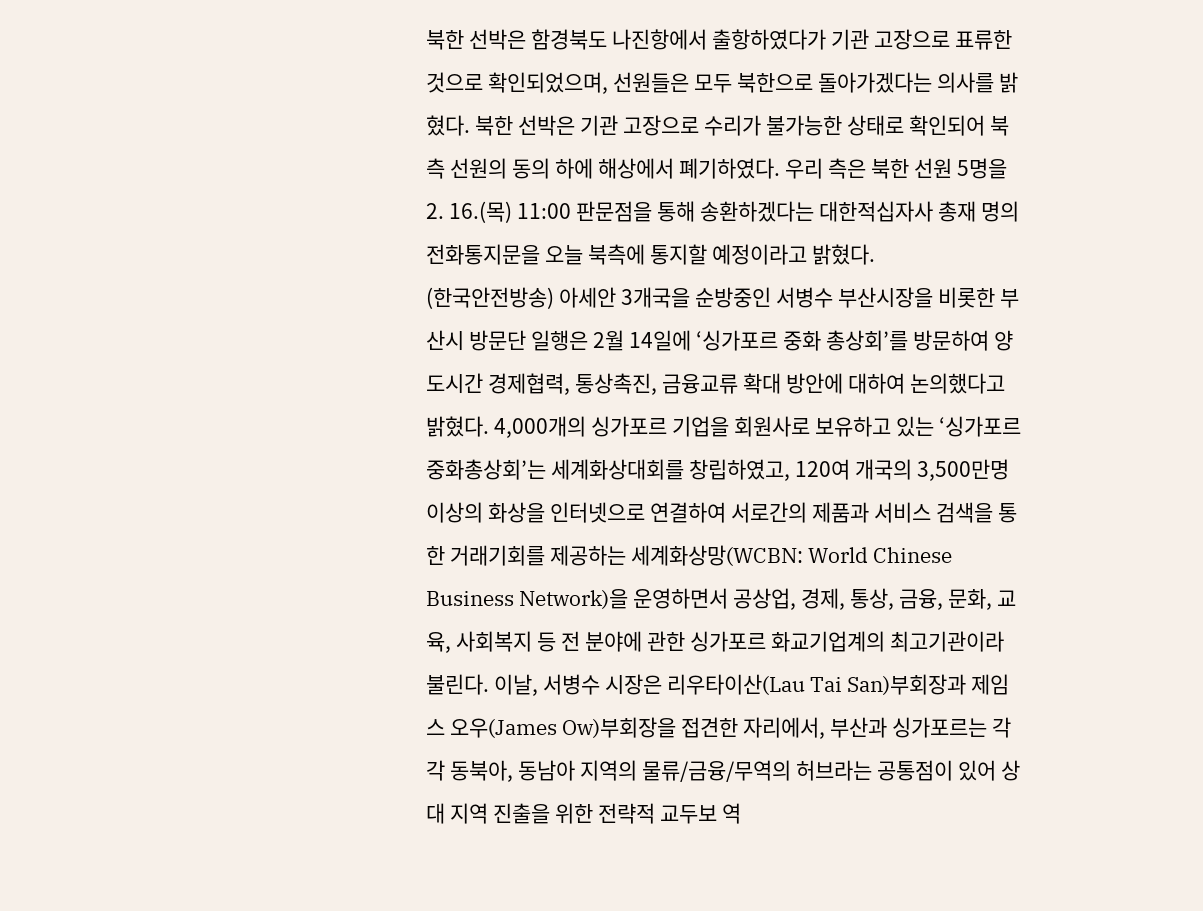북한 선박은 함경북도 나진항에서 출항하였다가 기관 고장으로 표류한 것으로 확인되었으며, 선원들은 모두 북한으로 돌아가겠다는 의사를 밝혔다. 북한 선박은 기관 고장으로 수리가 불가능한 상태로 확인되어 북측 선원의 동의 하에 해상에서 폐기하였다. 우리 측은 북한 선원 5명을 2. 16.(목) 11:00 판문점을 통해 송환하겠다는 대한적십자사 총재 명의 전화통지문을 오늘 북측에 통지할 예정이라고 밝혔다.
(한국안전방송) 아세안 3개국을 순방중인 서병수 부산시장을 비롯한 부산시 방문단 일행은 2월 14일에 ‘싱가포르 중화 총상회’를 방문하여 양도시간 경제협력, 통상촉진, 금융교류 확대 방안에 대하여 논의했다고 밝혔다. 4,000개의 싱가포르 기업을 회원사로 보유하고 있는 ‘싱가포르 중화총상회’는 세계화상대회를 창립하였고, 120여 개국의 3,500만명 이상의 화상을 인터넷으로 연결하여 서로간의 제품과 서비스 검색을 통한 거래기회를 제공하는 세계화상망(WCBN: World Chinese Business Network)을 운영하면서 공상업, 경제, 통상, 금융, 문화, 교육, 사회복지 등 전 분야에 관한 싱가포르 화교기업계의 최고기관이라 불린다. 이날, 서병수 시장은 리우타이산(Lau Tai San)부회장과 제임스 오우(James Ow)부회장을 접견한 자리에서, 부산과 싱가포르는 각각 동북아, 동남아 지역의 물류/금융/무역의 허브라는 공통점이 있어 상대 지역 진출을 위한 전략적 교두보 역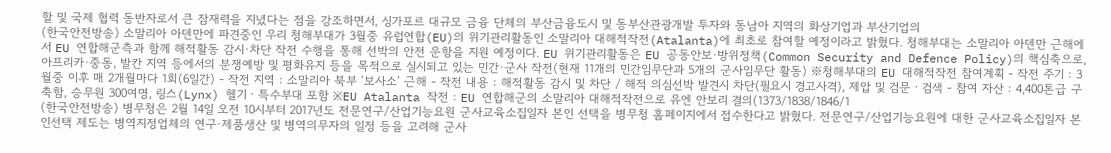할 및 국제 협력 동반자로서 큰 잠재력을 지녔다는 점을 강조하면서, 싱가포르 대규모 금융 단체의 부산금융도시 및 동부산관광개발 투자와 동남아 지역의 화상기업과 부산기업의
(한국안전방송) 소말리아 아덴만에 파견중인 우리 청해부대가 3월중 유럽연합(EU)의 위기관리활동인 소말리아 대해적작전(Atalanta)에 최초로 참여할 예정이라고 밝혔다. 청해부대는 소말리아 아덴만 근해에서 EU 연합해군측과 함께 해적활동 감시·차단 작전 수행을 통해 선박의 안전 운항을 지원 예정이다. EU 위기관리활동은 EU 공동안보·방위정책(Common Security and Defence Policy)의 핵심축으로, 아프리카·중동, 발칸 지역 등에서의 분쟁예방 및 평화유지 등을 목적으로 실시되고 있는 민간·군사 작전(현재 11개의 민간임무단과 5개의 군사임무단 활동) ※청해부대의 EU 대해적작전 참여계획 - 작전 주기 : 3월중 이후 매 2개월마다 1회(6일간) - 작전 지역 : 소말리아 북부 ‘보사소’ 근해 - 작전 내용 : 해적활동 감시 및 차단 / 해적 의심선박 발견시 차단(필요시 경고사격), 제압 및 검문ㆍ검색 - 참여 자산 : 4,400톤급 구축함, 승무원 300여명, 링스(Lynx) 헬기ㆍ특수부대 포함 ※EU Atalanta 작전 : EU 연합해군의 소말리아 대해적작전으로 유엔 안보리 결의(1373/1838/1846/1
(한국안전방송) 병무청은 2월 14일 오전 10시부터 2017년도 전문연구/산업기능요원 군사교육소집일자 본인 선택을 병무청 홈페이지에서 접수한다고 밝혔다. 전문연구/산업기능요원에 대한 군사교육소집일자 본인선택 제도는 병역지정업체의 연구·제품생산 및 병역의무자의 일정 등을 고려해 군사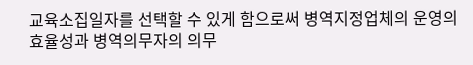교육소집일자를 선택할 수 있게 함으로써 병역지정업체의 운영의 효율성과 병역의무자의 의무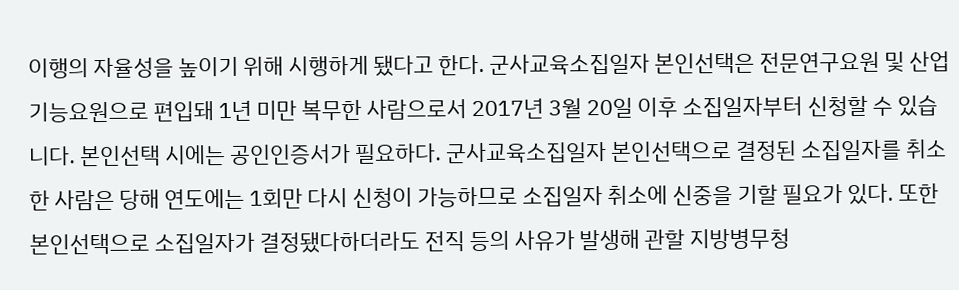이행의 자율성을 높이기 위해 시행하게 됐다고 한다. 군사교육소집일자 본인선택은 전문연구요원 및 산업기능요원으로 편입돼 1년 미만 복무한 사람으로서 2017년 3월 20일 이후 소집일자부터 신청할 수 있습니다. 본인선택 시에는 공인인증서가 필요하다. 군사교육소집일자 본인선택으로 결정된 소집일자를 취소한 사람은 당해 연도에는 1회만 다시 신청이 가능하므로 소집일자 취소에 신중을 기할 필요가 있다. 또한 본인선택으로 소집일자가 결정됐다하더라도 전직 등의 사유가 발생해 관할 지방병무청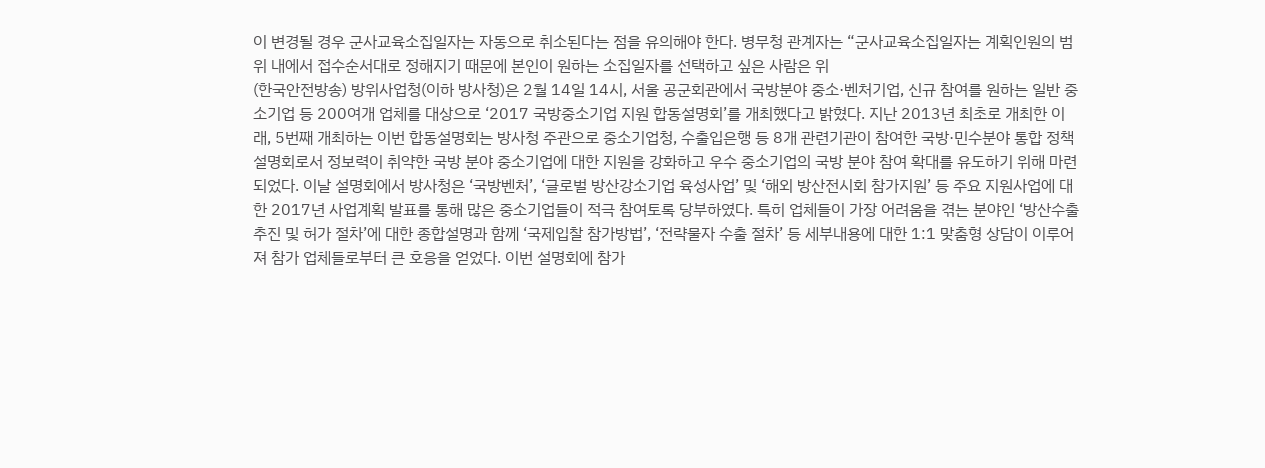이 변경될 경우 군사교육소집일자는 자동으로 취소된다는 점을 유의해야 한다. 병무청 관계자는 “군사교육소집일자는 계획인원의 범위 내에서 접수순서대로 정해지기 때문에 본인이 원하는 소집일자를 선택하고 싶은 사람은 위
(한국안전방송) 방위사업청(이하 방사청)은 2월 14일 14시, 서울 공군회관에서 국방분야 중소·벤처기업, 신규 참여를 원하는 일반 중소기업 등 200여개 업체를 대상으로 ‘2017 국방중소기업 지원 합동설명회’를 개최했다고 밝혔다. 지난 2013년 최초로 개최한 이래, 5번째 개최하는 이번 합동설명회는 방사청 주관으로 중소기업청, 수출입은행 등 8개 관련기관이 참여한 국방·민수분야 통합 정책설명회로서 정보력이 취약한 국방 분야 중소기업에 대한 지원을 강화하고 우수 중소기업의 국방 분야 참여 확대를 유도하기 위해 마련되었다. 이날 설명회에서 방사청은 ‘국방벤처’, ‘글로벌 방산강소기업 육성사업’ 및 ‘해외 방산전시회 참가지원’ 등 주요 지원사업에 대한 2017년 사업계획 발표를 통해 많은 중소기업들이 적극 참여토록 당부하였다. 특히 업체들이 가장 어려움을 겪는 분야인 ‘방산수출 추진 및 허가 절차’에 대한 종합설명과 함께 ‘국제입찰 참가방법’, ‘전략물자 수출 절차’ 등 세부내용에 대한 1:1 맞춤형 상담이 이루어져 참가 업체들로부터 큰 호응을 얻었다. 이번 설명회에 참가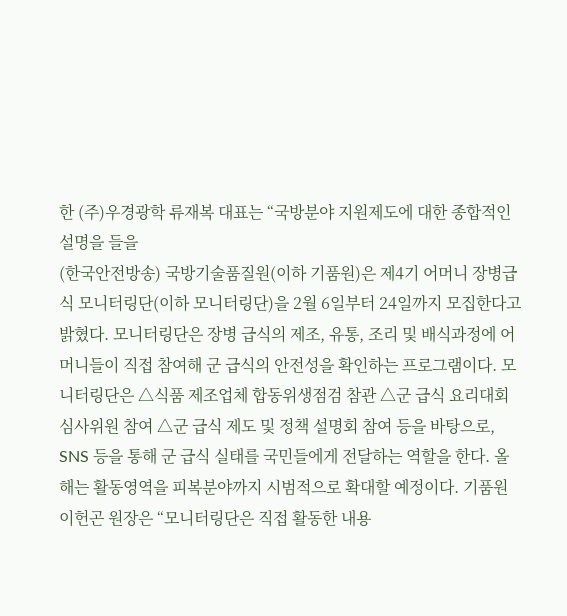한 (주)우경광학 류재복 대표는 “국방분야 지원제도에 대한 종합적인 설명을 들을
(한국안전방송) 국방기술품질원(이하 기품원)은 제4기 어머니 장병급식 모니터링단(이하 모니터링단)을 2월 6일부터 24일까지 모집한다고 밝혔다. 모니터링단은 장병 급식의 제조, 유통, 조리 및 배식과정에 어머니들이 직접 참여해 군 급식의 안전성을 확인하는 프로그램이다. 모니터링단은 △식품 제조업체 합동위생점검 참관 △군 급식 요리대회 심사위원 참여 △군 급식 제도 및 정책 설명회 참여 등을 바탕으로, SNS 등을 통해 군 급식 실태를 국민들에게 전달하는 역할을 한다. 올해는 활동영역을 피복분야까지 시범적으로 확대할 예정이다. 기품원 이헌곤 원장은 “모니터링단은 직접 활동한 내용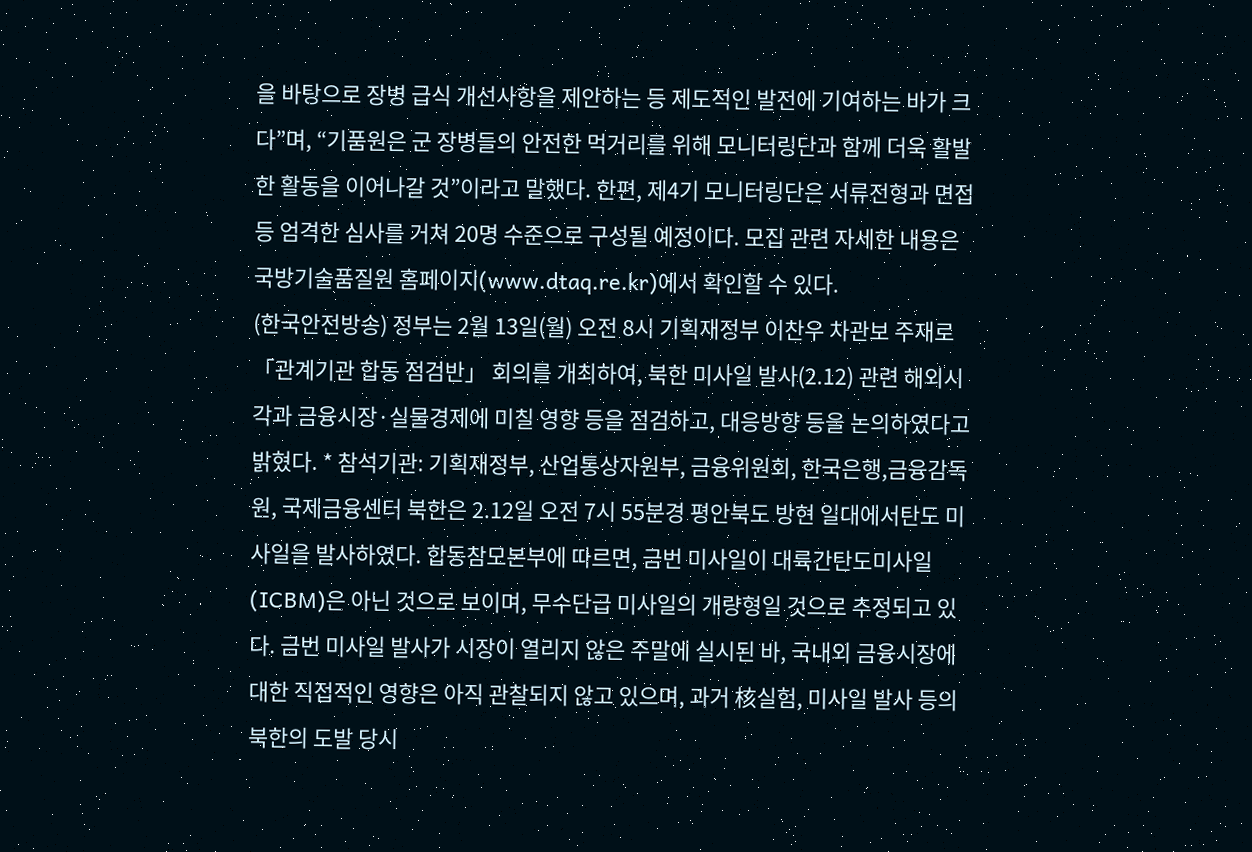을 바탕으로 장병 급식 개선사항을 제안하는 등 제도적인 발전에 기여하는 바가 크다”며, “기품원은 군 장병들의 안전한 먹거리를 위해 모니터링단과 함께 더욱 활발한 활동을 이어나갈 것”이라고 말했다. 한편, 제4기 모니터링단은 서류전형과 면접 등 엄격한 심사를 거쳐 20명 수준으로 구성될 예정이다. 모집 관련 자세한 내용은 국방기술품질원 홈페이지(www.dtaq.re.kr)에서 확인할 수 있다.
(한국안전방송) 정부는 2월 13일(월) 오전 8시 기획재정부 이찬우 차관보 주재로 「관계기관 합동 점검반」 회의를 개최하여, 북한 미사일 발사(2.12) 관련 해외시각과 금융시장·실물경제에 미칠 영향 등을 점검하고, 대응방향 등을 논의하였다고 밝혔다. * 참석기관: 기획재정부, 산업통상자원부, 금융위원회, 한국은행,금융감독원, 국제금융센터 북한은 2.12일 오전 7시 55분경 평안북도 방현 일대에서탄도 미사일을 발사하였다. 합동참모본부에 따르면, 금번 미사일이 대륙간탄도미사일(ICBM)은 아닌 것으로 보이며, 무수단급 미사일의 개량형일 것으로 추정되고 있다. 금번 미사일 발사가 시장이 열리지 않은 주말에 실시된 바, 국내외 금융시장에 대한 직접적인 영향은 아직 관찰되지 않고 있으며, 과거 核실험, 미사일 발사 등의 북한의 도발 당시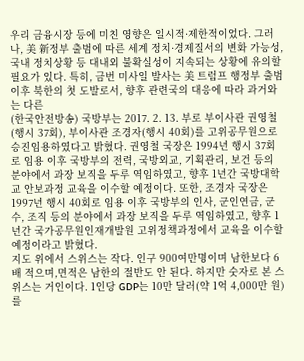우리 금융시장 등에 미친 영향은 일시적·제한적이었다. 그러나, 美 新정부 출범에 따른 세계 정치·경제질서의 변화 가능성, 국내 정치상황 등 대내외 불확실성이 지속되는 상황에 유의할 필요가 있다. 특히, 금번 미사일 발사는 美 트럼프 행정부 출범 이후 북한의 첫 도발로서, 향후 관련국의 대응에 따라 과거와는 다른
(한국안전방송) 국방부는 2017. 2. 13. 부로 부이사관 권영철(행시 37회), 부이사관 조경자(행시 40회)를 고위공무원으로 승진임용하였다고 밝혔다. 권영철 국장은 1994년 행시 37회로 임용 이후 국방부의 전력, 국방외교, 기획관리, 보건 등의 분야에서 과장 보직을 두루 역임하였고, 향후 1년간 국방대학교 안보과정 교육을 이수할 예정이다. 또한, 조경자 국장은 1997년 행시 40회로 임용 이후 국방부의 인사, 군인연금, 군수, 조직 등의 분야에서 과장 보직을 두루 역임하였고, 향후 1년간 국가공무원인재개발원 고위정책과정에서 교육을 이수할 예정이라고 밝혔다.
지도 위에서 스위스는 작다. 인구 900여만명이며 남한보다 6배 적으며,면적은 남한의 절반도 안 된다. 하지만 숫자로 본 스위스는 거인이다. 1인당 GDP는 10만 달러(약 1억 4,000만 원)를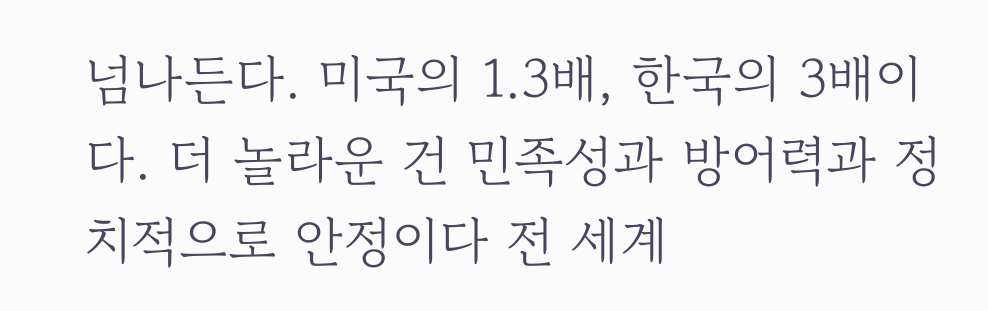넘나든다. 미국의 1.3배, 한국의 3배이다. 더 놀라운 건 민족성과 방어력과 정치적으로 안정이다 전 세계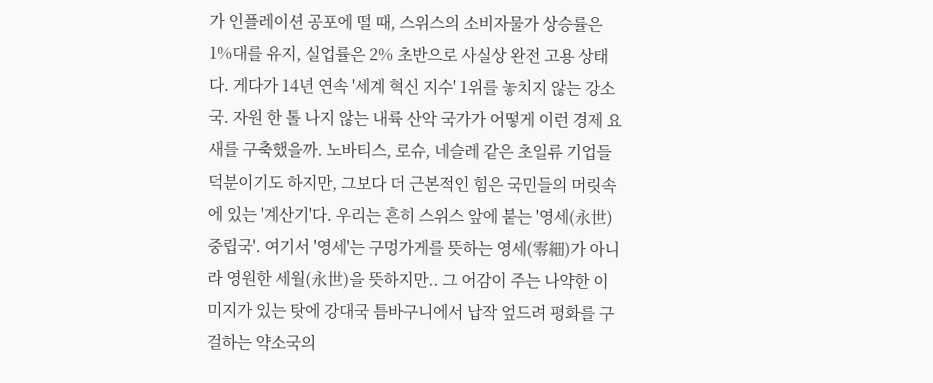가 인플레이션 공포에 떨 때, 스위스의 소비자물가 상승률은 1%대를 유지, 실업률은 2% 초반으로 사실상 완전 고용 상태다. 게다가 14년 연속 '세계 혁신 지수' 1위를 놓치지 않는 강소국. 자원 한 톨 나지 않는 내륙 산악 국가가 어떻게 이런 경제 요새를 구축했을까. 노바티스, 로슈, 네슬레 같은 초일류 기업들 덕분이기도 하지만, 그보다 더 근본적인 힘은 국민들의 머릿속에 있는 '계산기'다. 우리는 흔히 스위스 앞에 붙는 '영세(永世) 중립국'. 여기서 '영세'는 구멍가게를 뜻하는 영세(零細)가 아니라 영원한 세월(永世)을 뜻하지만.. 그 어감이 주는 나약한 이미지가 있는 탓에 강대국 틈바구니에서 납작 엎드려 평화를 구걸하는 약소국의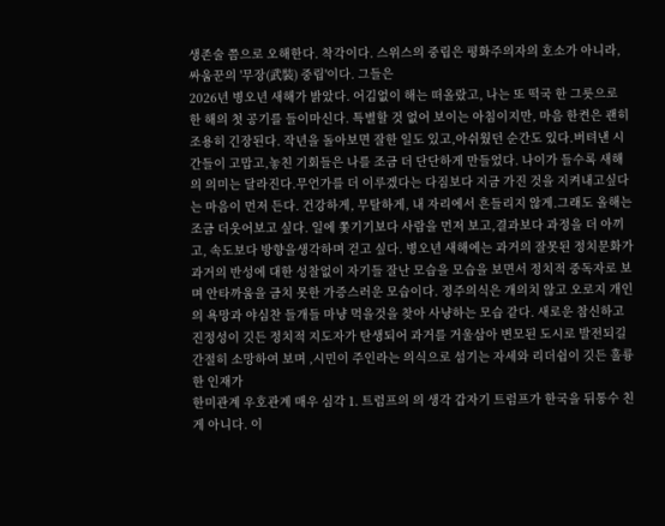생존술 쯤으로 오해한다. 착각이다. 스위스의 중립은 평화주의자의 호소가 아니라, 싸움꾼의 '무장(武裝) 중립'이다. 그들은
2026년 병오년 새해가 밝았다. 어김없이 해는 떠올랐고, 나는 또 떡국 한 그릇으로 한 해의 첫 공기를 들이마신다. 특별할 것 없어 보이는 아침이지만, 마음 한켠은 괜히 조용히 긴장된다. 작년을 돌아보면 잘한 일도 있고,아쉬웠던 순간도 있다.버텨낸 시간들이 고맙고,놓친 기회들은 나를 조금 더 단단하게 만들었다. 나이가 들수록 새해의 의미는 달라진다.무언가를 더 이루겠다는 다짐보다 지금 가진 것을 지켜내고싶다는 마음이 먼저 든다. 건강하게, 무탈하게, 내 자리에서 흔들리지 않게.그래도 올해는 조금 더웃어보고 싶다. 일에 쫓기기보다 사람을 먼저 보고,결과보다 과정을 더 아끼고, 속도보다 방향을생각하며 걷고 싶다. 병오년 새해에는 과거의 잘못된 정치문화가 과거의 반성에 대한 성찰없이 자기들 잘난 모습을 모습을 보면서 정치적 중독자로 보며 안타까움을 금치 못한 가증스러운 모습이다. 정주의식은 개의치 않고 오로지 개인의 욕망과 야심찬 들개들 마냥 먹을것을 찾아 사냥하는 모습 같다. 새로운 참신하고 진정성이 깃든 정치적 지도자가 탄생되어 과거를 거울삼아 변모된 도시로 발전되길 간절히 소망하여 보며 ,시민이 주인라는 의식으로 섬기는 자세와 리더쉽이 깃든 훌륭한 인재가
한미관계 우호관계 매우 심각 1. 트럼프의 의 생각 갑자기 트럼프가 한국을 뒤통수 친 게 아니다. 이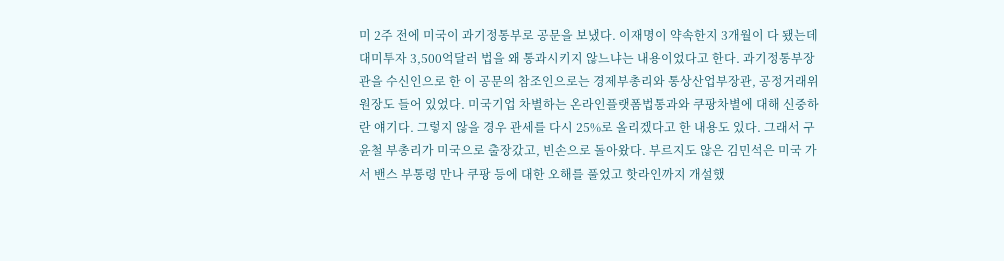미 2주 전에 미국이 과기정통부로 공문을 보냈다. 이재명이 약속한지 3개월이 다 됐는데 대미투자 3,500억달러 법을 왜 통과시키지 않느냐는 내용이었다고 한다. 과기정통부장관을 수신인으로 한 이 공문의 참조인으로는 경제부총리와 통상산업부장관, 공정거래위원장도 들어 있었다. 미국기업 차별하는 온라인플랫폼법통과와 쿠팡차별에 대해 신중하란 얘기다. 그렇지 않을 경우 관세를 다시 25%로 올리겠다고 한 내용도 있다. 그래서 구윤철 부총리가 미국으로 출장갔고, 빈손으로 돌아왔다. 부르지도 않은 김민석은 미국 가서 밴스 부통령 만나 쿠팡 등에 대한 오해를 풀었고 핫라인까지 개설했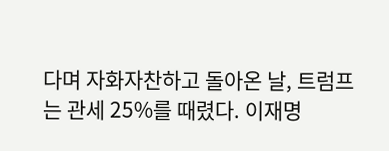다며 자화자찬하고 돌아온 날, 트럼프는 관세 25%를 때렸다. 이재명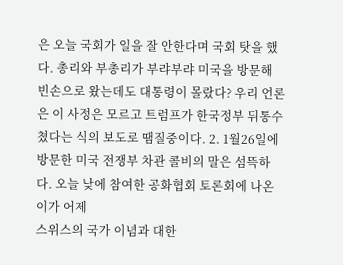은 오늘 국회가 일을 잘 안한다며 국회 탓을 했다. 총리와 부총리가 부랴부랴 미국을 방문해 빈손으로 왔는데도 대통령이 몰랐다? 우리 언론은 이 사정은 모르고 트럼프가 한국정부 뒤통수쳤다는 식의 보도로 땜질중이다. 2. 1월26일에 방문한 미국 전쟁부 차관 콜비의 말은 섬뜩하다. 오늘 낮에 참여한 공화협회 토론회에 나온 이가 어제
스위스의 국가 이념과 대한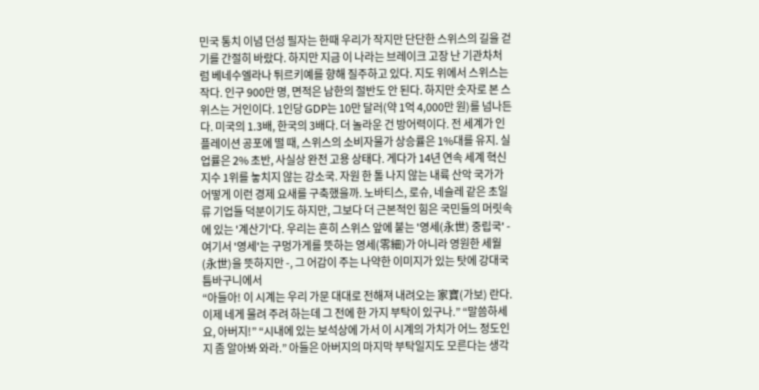민국 통치 이념 던성 필자는 한때 우리가 작지만 단단한 스위스의 길을 걷기를 간절히 바랐다. 하지만 지금 이 나라는 브레이크 고장 난 기관차처럼 베네수엘라나 튀르키예를 향해 질주하고 있다. 지도 위에서 스위스는 작다. 인구 900만 명, 면적은 남한의 절반도 안 된다. 하지만 숫자로 본 스위스는 거인이다. 1인당 GDP는 10만 달러(약 1억 4,000만 원)를 넘나든다. 미국의 1.3배, 한국의 3배다. 더 놀라운 건 방어력이다. 전 세계가 인플레이션 공포에 떨 때, 스위스의 소비자물가 상승률은 1%대를 유지. 실업률은 2% 초반, 사실상 완전 고용 상태다. 게다가 14년 연속 세계 혁신 지수 1위를 놓치지 않는 강소국. 자원 한 톨 나지 않는 내륙 산악 국가가 어떻게 이런 경제 요새를 구축했을까. 노바티스, 로슈, 네슬레 같은 초일류 기업들 덕분이기도 하지만, 그보다 더 근본적인 힘은 국민들의 머릿속에 있는 '계산기'다. 우리는 흔히 스위스 앞에 붙는 '영세(永世) 중립국' - 여기서 '영세'는 구멍가게를 뜻하는 영세(零細)가 아니라 영원한 세월(永世)을 뜻하지만 -, 그 어감이 주는 나약한 이미지가 있는 탓에 강대국 틈바구니에서
“아들아! 이 시계는 우리 가문 대대로 전해져 내려오는 家寶(가보) 란다. 이제 네게 물려 주려 하는데 그 전에 한 가지 부탁이 있구나.” “말씀하세요, 아버지!” “시내에 있는 보석상에 가서 이 시계의 가치가 어느 정도인지 좀 알아봐 와라.” 아들은 아버지의 마지막 부탁일지도 모른다는 생각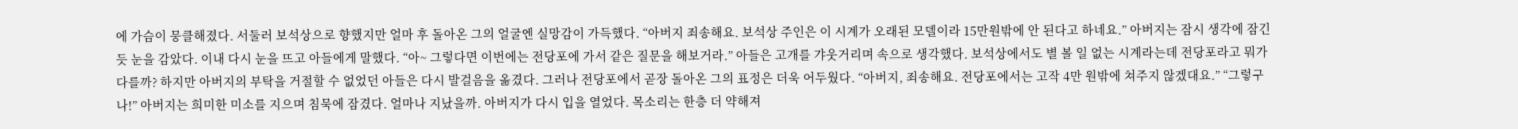에 가슴이 뭉클해졌다. 서둘러 보석상으로 향했지만 얼마 후 돌아온 그의 얼굴엔 실망감이 가득했다. “아버지 죄송해요. 보석상 주인은 이 시계가 오래된 모델이라 15만원밖에 안 된다고 하네요.” 아버지는 잠시 생각에 잠긴 듯 눈을 감았다. 이내 다시 눈을 뜨고 아들에게 말했다. “아~ 그렇다면 이번에는 전당포에 가서 같은 질문을 해보거라.” 아들은 고개를 갸웃거리며 속으로 생각했다. 보석상에서도 별 볼 일 없는 시계라는데 전당포라고 뭐가 다를까? 하지만 아버지의 부탁을 거절할 수 없었던 아들은 다시 발걸음을 옮겼다. 그러나 전당포에서 곧장 돌아온 그의 표정은 더욱 어두웠다. “아버지, 죄송해요. 전당포에서는 고작 4만 원밖에 쳐주지 않겠대요.” “그렇구나!” 아버지는 희미한 미소를 지으며 침묵에 잠겼다. 얼마나 지났을까. 아버지가 다시 입을 열었다. 목소리는 한층 더 약해져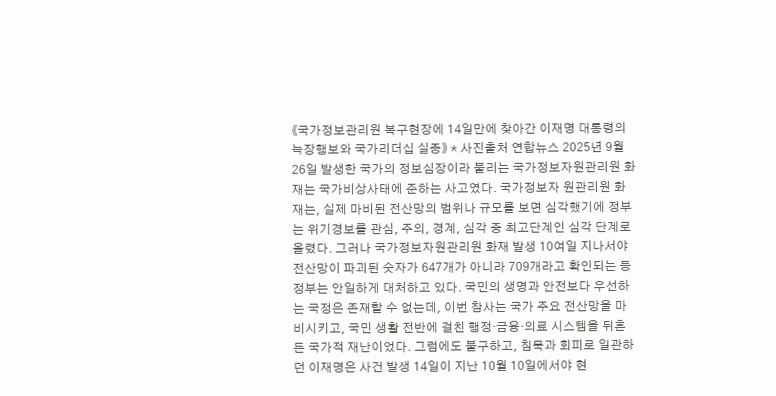《국가정보관리원 복구현장에 14일만에 찾아간 이재명 대통령의 늑장행보와 국가리더십 실종》 * 사진출처 연합뉴스 2025년 9월 26일 발생한 국가의 정보심장이라 불리는 국가정보자원관리원 화재는 국가비상사태에 준하는 사고였다. 국가정보자 원관리원 화재는, 실제 마비된 전산망의 범위나 규모를 보면 심각했기에 정부는 위기경보를 관심, 주의, 경계, 심각 중 최고단계인 심각 단계로 올렸다. 그러나 국가정보자원관리원 화재 발생 10여일 지나서야 전산망이 파괴된 숫자가 647개가 아니라 709개라고 확인되는 등 정부는 안일하게 대처하고 있다. 국민의 생명과 안전보다 우선하는 국정은 존재할 수 없는데, 이번 참사는 국가 주요 전산망을 마비시키고, 국민 생활 전반에 걸친 행정·금융·의료 시스템을 뒤흔든 국가적 재난이었다. 그럼에도 불구하고, 침묵과 회피로 일관하던 이재명은 사건 발생 14일이 지난 10월 10일에서야 현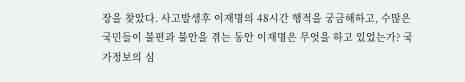장을 찾았다. 사고발생후 이재명의 48시간 행적을 궁금해하고, 수많은 국민들이 불편과 불안을 겪는 동안 이재명은 무엇을 하고 있었는가? 국가정보의 심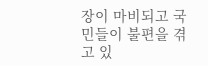장이 마비되고 국민들이 불편을 겪고 있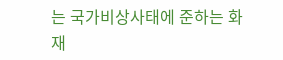는 국가비상사태에 준하는 화재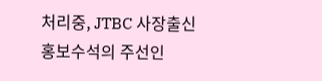처리중, JTBC 사장출신 홍보수석의 주선인